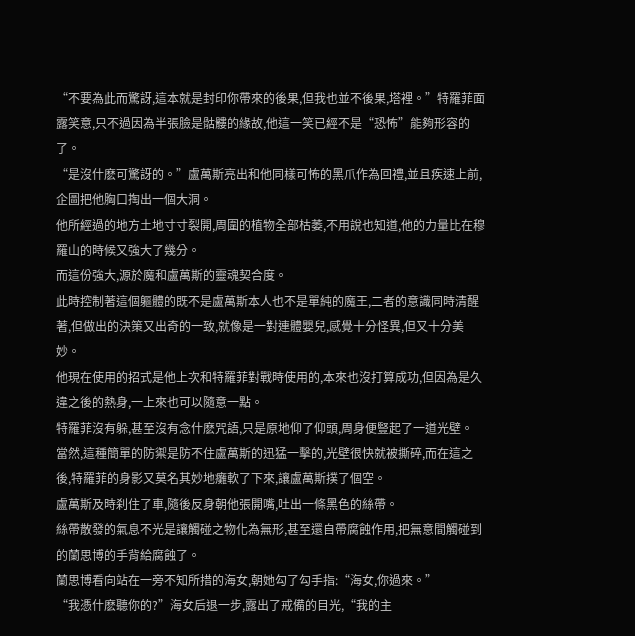“不要為此而驚訝,這本就是封印你帶來的後果,但我也並不後果,塔裡。”特羅菲面露笑意,只不過因為半張臉是骷髏的緣故,他這一笑已經不是“恐怖”能夠形容的了。
“是沒什麽可驚訝的。”盧萬斯亮出和他同樣可怖的黑爪作為回禮,並且疾速上前,企圖把他胸口掏出一個大洞。
他所經過的地方土地寸寸裂開,周圍的植物全部枯萎,不用說也知道,他的力量比在穆羅山的時候又強大了幾分。
而這份強大,源於魔和盧萬斯的靈魂契合度。
此時控制著這個軀體的既不是盧萬斯本人也不是單純的魔王,二者的意識同時清醒著,但做出的決策又出奇的一致,就像是一對連體嬰兒,感覺十分怪異,但又十分美妙。
他現在使用的招式是他上次和特羅菲對戰時使用的,本來也沒打算成功,但因為是久違之後的熱身,一上來也可以隨意一點。
特羅菲沒有躲,甚至沒有念什麽咒語,只是原地仰了仰頭,周身便豎起了一道光壁。
當然,這種簡單的防禦是防不住盧萬斯的迅猛一擊的,光壁很快就被撕碎,而在這之後,特羅菲的身影又莫名其妙地癱軟了下來,讓盧萬斯撲了個空。
盧萬斯及時刹住了車,隨後反身朝他張開嘴,吐出一條黑色的絲帶。
絲帶散發的氣息不光是讓觸碰之物化為無形,甚至還自帶腐蝕作用,把無意間觸碰到的蘭思博的手背給腐蝕了。
蘭思博看向站在一旁不知所措的海女,朝她勾了勾手指:“海女,你過來。”
“我憑什麽聽你的?”海女后退一步,露出了戒備的目光,“我的主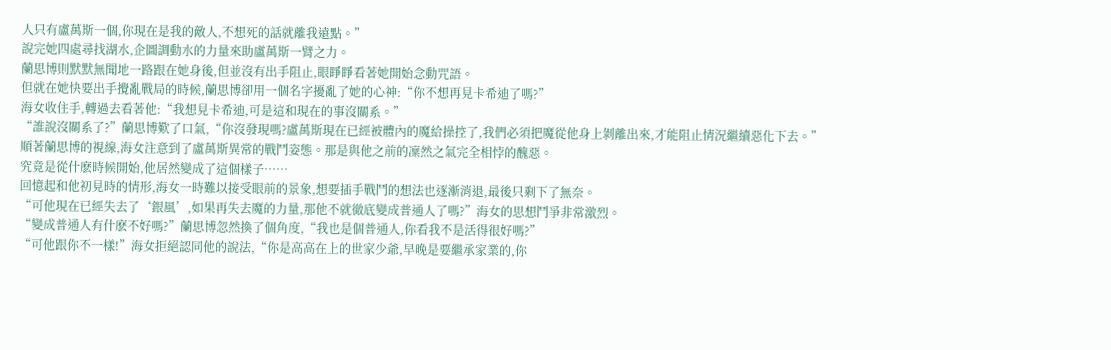人只有盧萬斯一個,你現在是我的敵人,不想死的話就離我遠點。”
說完她四處尋找湖水,企圖調動水的力量來助盧萬斯一臂之力。
蘭思博則默默無聞地一路跟在她身後,但並沒有出手阻止,眼睜睜看著她開始念動咒語。
但就在她快要出手攪亂戰局的時候,蘭思博卻用一個名字擾亂了她的心神:“你不想再見卡希迪了嗎?”
海女收住手,轉過去看著他:“我想見卡希迪,可是這和現在的事沒關系。”
“誰說沒關系了?”蘭思博歎了口氣,“你沒發現嗎?盧萬斯現在已經被體內的魔給操控了,我們必須把魔從他身上剝離出來,才能阻止情況繼續惡化下去。”
順著蘭思博的視線,海女注意到了盧萬斯異常的戰鬥姿態。那是與他之前的凜然之氣完全相悖的醜惡。
究竟是從什麽時候開始,他居然變成了這個樣子……
回憶起和他初見時的情形,海女一時難以接受眼前的景象,想要插手戰鬥的想法也逐漸消退,最後只剩下了無奈。
“可他現在已經失去了‘銀風’,如果再失去魔的力量,那他不就徹底變成普通人了嗎?”海女的思想鬥爭非常激烈。
“變成普通人有什麽不好嗎?”蘭思博忽然換了個角度,“我也是個普通人,你看我不是活得很好嗎?”
“可他跟你不一樣!”海女拒絕認同他的說法,“你是高高在上的世家少爺,早晚是要繼承家業的,你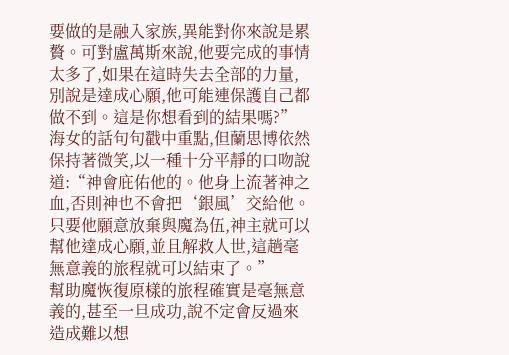要做的是融入家族,異能對你來說是累贅。可對盧萬斯來說,他要完成的事情太多了,如果在這時失去全部的力量,別說是達成心願,他可能連保護自己都做不到。這是你想看到的結果嗎?”
海女的話句句戳中重點,但蘭思博依然保持著微笑,以一種十分平靜的口吻說道:“神會庇佑他的。他身上流著神之血,否則神也不會把‘銀風’交給他。只要他願意放棄與魔為伍,神主就可以幫他達成心願,並且解救人世,這趟毫無意義的旅程就可以結束了。”
幫助魔恢復原樣的旅程確實是毫無意義的,甚至一旦成功,說不定會反過來造成難以想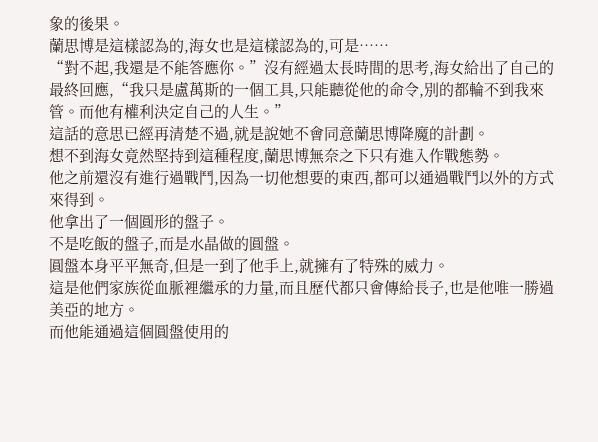象的後果。
蘭思博是這樣認為的,海女也是這樣認為的,可是……
“對不起,我還是不能答應你。”沒有經過太長時間的思考,海女給出了自己的最終回應,“我只是盧萬斯的一個工具,只能聽從他的命令,別的都輪不到我來管。而他有權利決定自己的人生。”
這話的意思已經再清楚不過,就是說她不會同意蘭思博降魔的計劃。
想不到海女竟然堅持到這種程度,蘭思博無奈之下只有進入作戰態勢。
他之前還沒有進行過戰鬥,因為一切他想要的東西,都可以通過戰鬥以外的方式來得到。
他拿出了一個圓形的盤子。
不是吃飯的盤子,而是水晶做的圓盤。
圓盤本身平平無奇,但是一到了他手上,就擁有了特殊的威力。
這是他們家族從血脈裡繼承的力量,而且歷代都只會傳給長子,也是他唯一勝過美亞的地方。
而他能通過這個圓盤使用的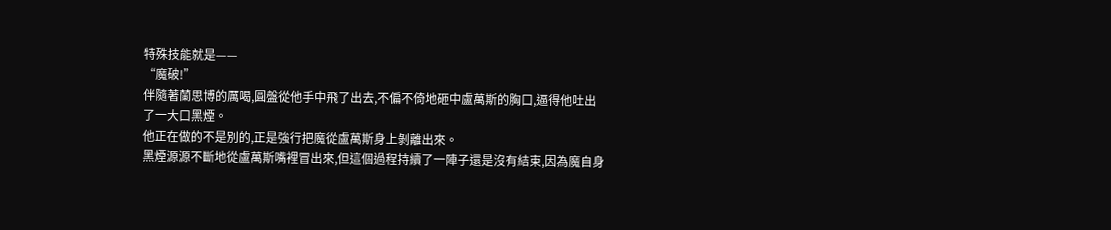特殊技能就是——
“魔破!”
伴隨著蘭思博的厲喝,圓盤從他手中飛了出去,不偏不倚地砸中盧萬斯的胸口,逼得他吐出了一大口黑煙。
他正在做的不是別的,正是強行把魔從盧萬斯身上剝離出來。
黑煙源源不斷地從盧萬斯嘴裡冒出來,但這個過程持續了一陣子還是沒有結束,因為魔自身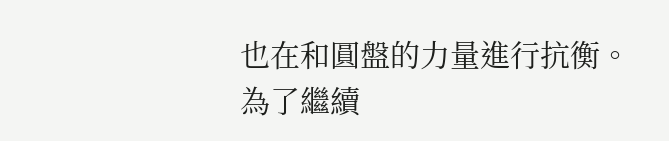也在和圓盤的力量進行抗衡。
為了繼續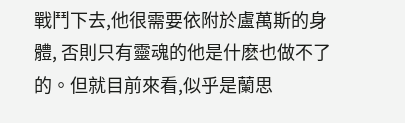戰鬥下去,他很需要依附於盧萬斯的身體, 否則只有靈魂的他是什麽也做不了的。但就目前來看,似乎是蘭思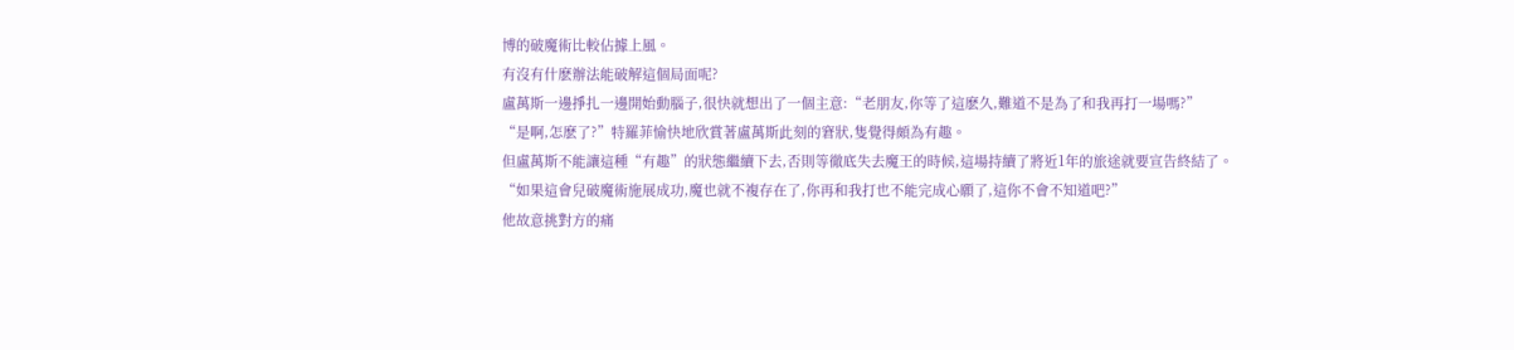博的破魔術比較佔據上風。
有沒有什麽辦法能破解這個局面呢?
盧萬斯一邊掙扎一邊開始動腦子,很快就想出了一個主意:“老朋友,你等了這麽久,難道不是為了和我再打一場嗎?”
“是啊,怎麽了?”特羅菲愉快地欣賞著盧萬斯此刻的窘狀,隻覺得頗為有趣。
但盧萬斯不能讓這種“有趣”的狀態繼續下去,否則等徹底失去魔王的時候,這場持續了將近1年的旅途就要宣告終結了。
“如果這會兒破魔術施展成功,魔也就不複存在了,你再和我打也不能完成心願了,這你不會不知道吧?”
他故意挑對方的痛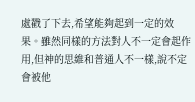處戳了下去,希望能夠起到一定的效果。雖然同樣的方法對人不一定會起作用,但神的思維和普通人不一樣,說不定會被他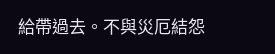給帶過去。不與災厄結怨